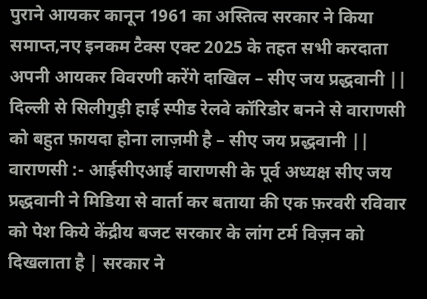पुराने आयकर कानून 1961 का अस्तित्व सरकार ने किया समाप्त,नए इनकम टैक्स एक्ट 2025 के तहत सभी करदाता अपनी आयकर विवरणी करेंगे दाखिल – सीए जय प्रद्धवानी ||
दिल्ली से सिलीगुड़ी हाई स्पीड रेलवे कॉरिडोर बनने से वाराणसी को बहुत फ़ायदा होना लाज़मी है – सीए जय प्रद्धवानी ||
वाराणसी :- आईसीएआई वाराणसी के पूर्व अध्यक्ष सीए जय प्रद्धवानी ने मिडिया से वार्ता कर बताया की एक फ़रवरी रविवार को पेश किये केंद्रीय बजट सरकार के लांग टर्म विज़न को दिखलाता है | सरकार ने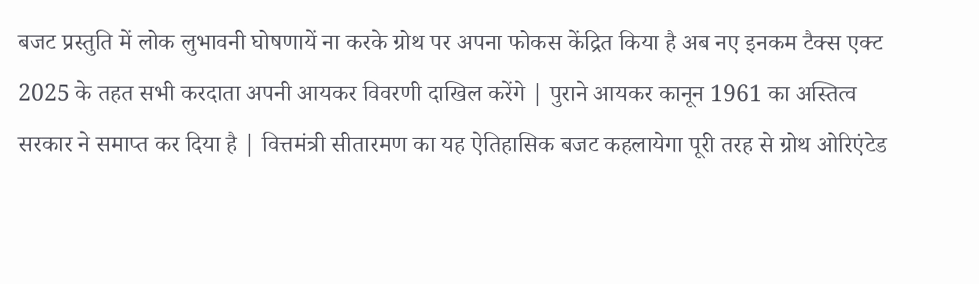बजट प्रस्तुति में लोक लुभावनी घोषणायें ना करके ग्रोथ पर अपना फोकस केंद्रित किया है अब नए इनकम टैक्स एक्ट 2025 के तहत सभी करदाता अपनी आयकर विवरणी दाखिल करेंगे | पुराने आयकर कानून 1961 का अस्तित्व सरकार ने समाप्त कर दिया है | वित्तमंत्री सीतारमण का यह ऐतिहासिक बजट कहलायेगा पूरी तरह से ग्रोथ ओरिएंटेड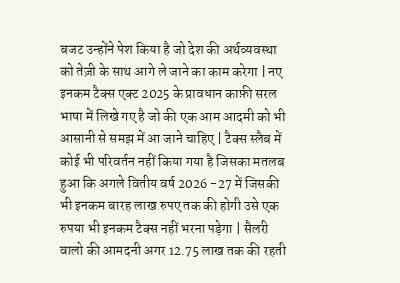बजट उन्होंने पेश किया है जो देश की अर्थव्यवस्था को तेज़ी के साथ आगे ले जाने का काम करेगा | नए इनकम टैक्स एक्ट 2025 के प्रावधान काफ़ी सरल भाषा में लिखे गए है जो की एक आम आदमी को भी आसानी से समझ में आ जाने चाहिए | टैक्स स्लैब में कोई भी परिवर्तन नहीं किया गया है जिसका मतलब हुआ कि अगले वितीय वर्ष 2026 -27 में जिसकी भी इनकम बारह लाख रुपए तक की होगी उसे एक रुपया भी इनकम टैक्स नहीं भरना पड़ेगा | सैलरी वालो की आमदनी अगर 12.75 लाख तक की रहती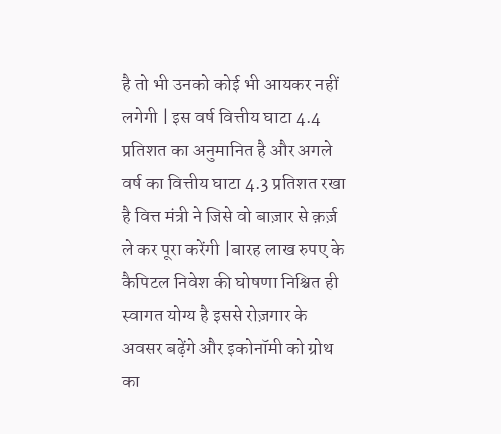है तो भी उनको कोई भी आयकर नहीं लगेगी | इस वर्ष वित्तीय घाटा 4.4 प्रतिशत का अनुमानित है और अगले वर्ष का वित्तीय घाटा 4.3 प्रतिशत रखा है वित्त मंत्री ने जिसे वो बाज़ार से क़र्ज़ ले कर पूरा करेंगी |बारह लाख रुपए के कैपिटल निवेश की घोषणा निश्चित ही स्वागत योग्य है इससे रोज़गार के अवसर बढ़ेंगे और इकोनॉमी को ग्रोथ का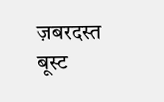ज़बरदस्त बूस्ट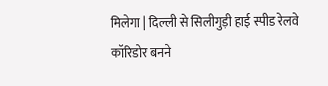मिलेगा | दिल्ली से सिलीगुड़ी हाई स्पीड रेलवे कॉरिडोर बनने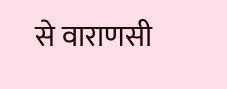से वाराणसी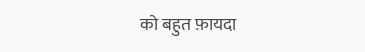को बहुत फ़ायदा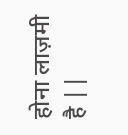होना लाज़मी है ||